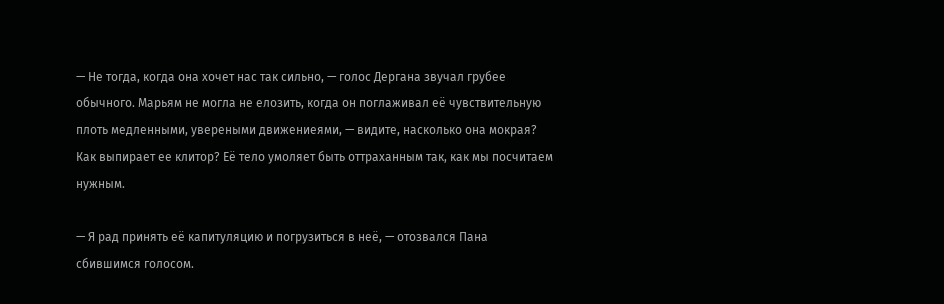— Не тогда, когда она хочет нас так сильно, — голос Дергана звучал грубее обычного. Марьям не могла не елозить, когда он поглаживал её чувствительную плоть медленными, увереными движениеями, — видите, насколько она мокрая? Как выпирает ее клитор? Её тело умоляет быть оттраханным так, как мы посчитаем нужным.

— Я рад принять её капитуляцию и погрузиться в неё, — отозвался Пана сбившимся голосом.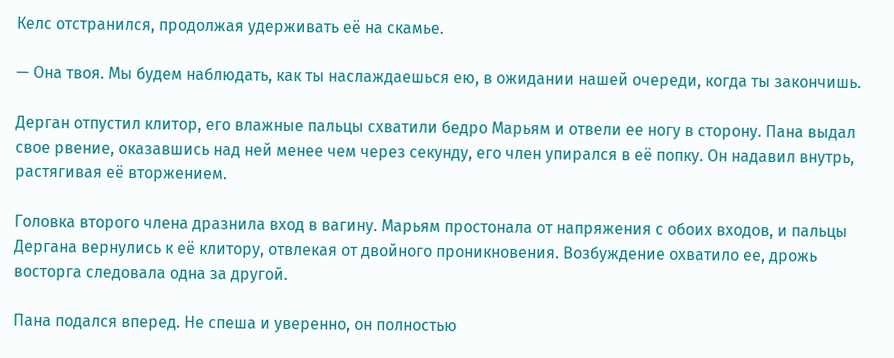Келс отстранился, продолжая удерживать её на скамье.

— Она твоя. Мы будем наблюдать, как ты наслаждаешься ею, в ожидании нашей очереди, когда ты закончишь.

Дерган отпустил клитор, его влажные пальцы схватили бедро Марьям и отвели ее ногу в сторону. Пана выдал свое рвение, оказавшись над ней менее чем через секунду, его член упирался в её попку. Он надавил внутрь, растягивая её вторжением.

Головка второго члена дразнила вход в вагину. Марьям простонала от напряжения с обоих входов, и пальцы Дергана вернулись к её клитору, отвлекая от двойного проникновения. Возбуждение охватило ее, дрожь восторга следовала одна за другой.

Пана подался вперед. Не спеша и уверенно, он полностью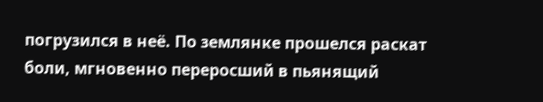погрузился в неё. По землянке прошелся раскат боли, мгновенно переросший в пьянящий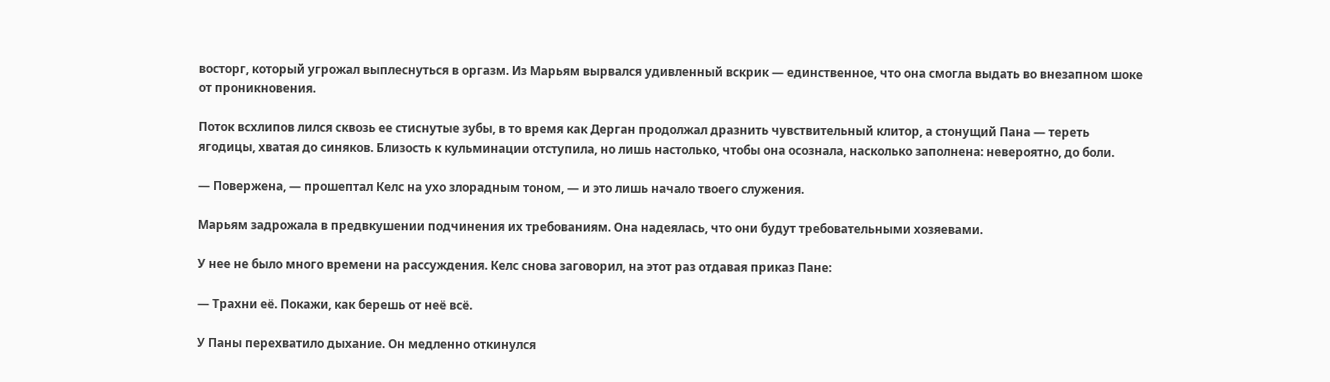восторг, который угрожал выплеснуться в оргазм. Из Марьям вырвался удивленный вскрик — единственное, что она смогла выдать во внезапном шоке от проникновения.

Поток всхлипов лился сквозь ее стиснутые зубы, в то время как Дерган продолжал дразнить чувствительный клитор, а стонущий Пана — тереть ягодицы, хватая до синяков. Близость к кульминации отступила, но лишь настолько, чтобы она осознала, насколько заполнена: невероятно, до боли.

— Повержена, — прошептал Келс на ухо злорадным тоном, — и это лишь начало твоего служения.

Марьям задрожала в предвкушении подчинения их требованиям. Она надеялась, что они будут требовательными хозяевами.

У нее не было много времени на рассуждения. Келс снова заговорил, на этот раз отдавая приказ Пане:

— Трахни её. Покажи, как берешь от неё всё.

У Паны перехватило дыхание. Он медленно откинулся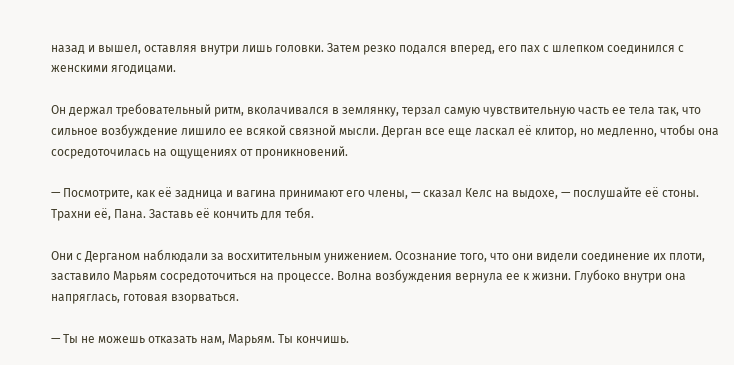назад и вышел, оставляя внутри лишь головки. Затем резко подался вперед, его пах с шлепком соединился с женскими ягодицами.

Он держал требовательный ритм, вколачивался в землянку, терзал самую чувствительную часть ее тела так, что сильное возбуждение лишило ее всякой связной мысли. Дерган все еще ласкал её клитор, но медленно, чтобы она сосредоточилась на ощущениях от проникновений.

— Посмотрите, как её задница и вагина принимают его члены, — сказал Келс на выдохе, — послушайте её стоны. Трахни её, Пана. Заставь её кончить для тебя.

Они с Дерганом наблюдали за восхитительным унижением. Осознание того, что они видели соединение их плоти, заставило Марьям сосредоточиться на процессе. Волна возбуждения вернула ее к жизни. Глубоко внутри она напряглась, готовая взорваться.

— Ты не можешь отказать нам, Марьям. Ты кончишь.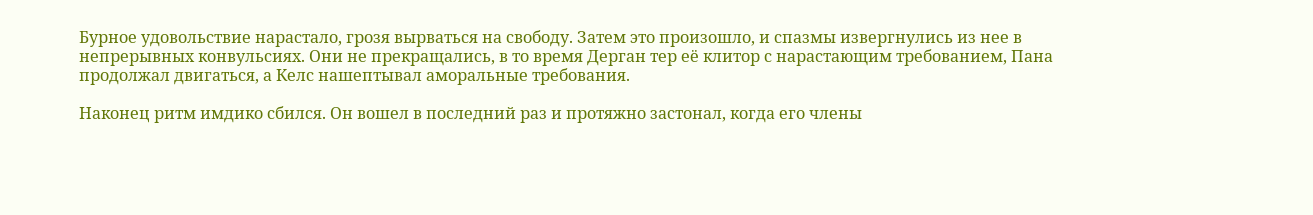Бурное удовольствие нарастало, грозя вырваться на свободу. Затем это произошло, и спазмы извергнулись из нее в непрерывных конвульсиях. Они не прекращались, в то время Дерган тер её клитор с нарастающим требованием, Пана продолжал двигаться, а Келс нашептывал аморальные требования.

Наконец ритм имдико сбился. Он вошел в последний раз и протяжно застонал, когда его члены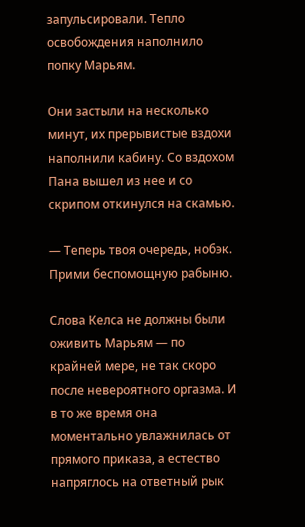запульсировали. Тепло освобождения наполнило попку Марьям.

Они застыли на несколько минут, их прерывистые вздохи наполнили кабину. Со вздохом Пана вышел из нее и со скрипом откинулся на скамью.

— Теперь твоя очередь, нобэк. Прими беспомощную рабыню.

Слова Келса не должны были оживить Марьям — по крайней мере, не так скоро после невероятного оргазма. И в то же время она моментально увлажнилась от прямого приказа, а естество напряглось на ответный рык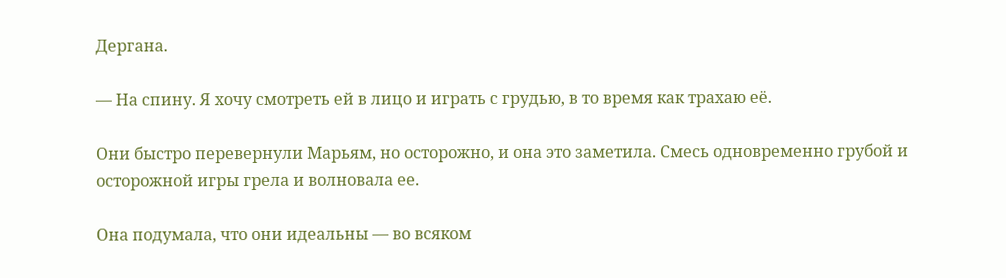Дергана.

— На спину. Я хочу смотреть ей в лицо и играть с грудью, в то время как трахаю её.

Они быстро перевернули Марьям, но осторожно, и она это заметила. Смесь одновременно грубой и осторожной игры грела и волновала ее.

Она подумала, что они идеальны — во всяком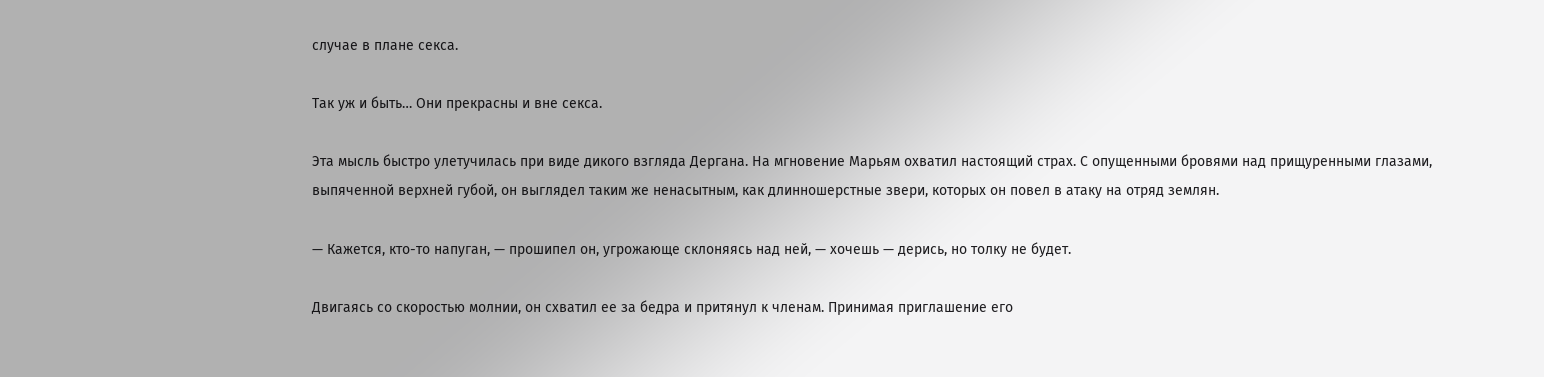случае в плане секса.

Так уж и быть… Они прекрасны и вне секса.

Эта мысль быстро улетучилась при виде дикого взгляда Дергана. На мгновение Марьям охватил настоящий страх. С опущенными бровями над прищуренными глазами, выпяченной верхней губой, он выглядел таким же ненасытным, как длинношерстные звери, которых он повел в атаку на отряд землян.

— Кажется, кто-то напуган, — прошипел он, угрожающе склоняясь над ней, — хочешь — дерись, но толку не будет.

Двигаясь со скоростью молнии, он схватил ее за бедра и притянул к членам. Принимая приглашение его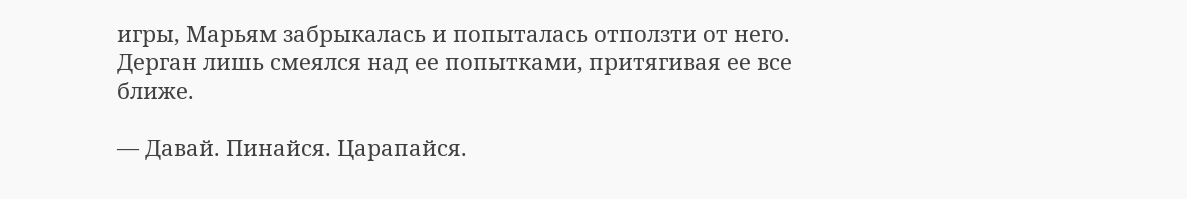игры, Марьям забрыкалась и попыталась отползти от него. Дерган лишь смеялся над ее попытками, притягивая ее все ближе.

— Давай. Пинайся. Царапайся.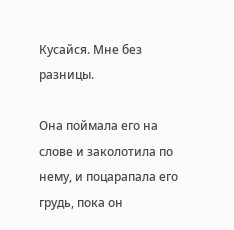Кусайся. Мне без разницы.

Она поймала его на слове и заколотила по нему, и поцарапала его грудь, пока он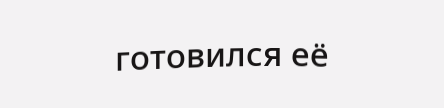готовился её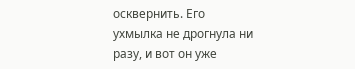осквернить. Его ухмылка не дрогнула ни разу, и вот он уже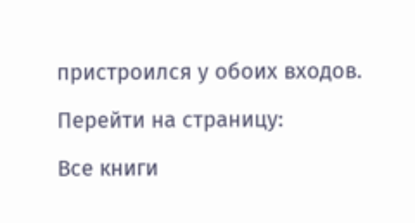пристроился у обоих входов.

Перейти на страницу:

Все книги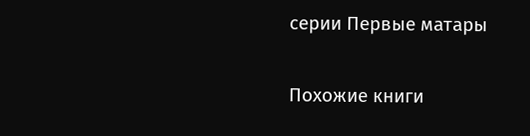серии Первые матары

Похожие книги